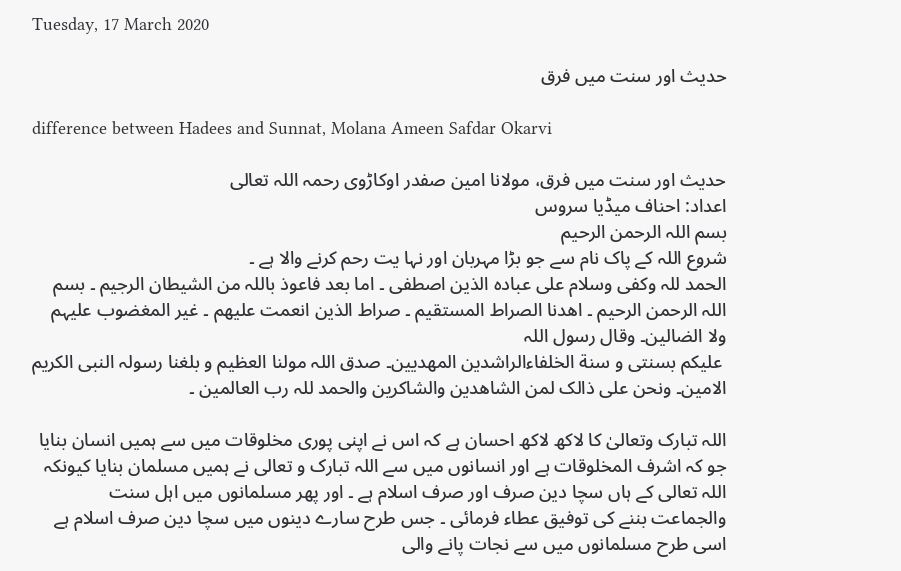Tuesday, 17 March 2020

حدیث اور سنت میں فرق

difference between Hadees and Sunnat, Molana Ameen Safdar Okarvi

حدیث اور سنت میں فرق، مولانا امین صفدر اوکاڑوی رحمہ اللہ تعالی
اعداد: احناف میڈیا سروس
بسم اللہ الرحمن الرحیم
شروع اللہ کے پاک نام سے جو بڑا مہربان اور نہا یت رحم کرنے والا ہے ۔
الحمد للہ وکفی وسلام علی عبادہ الذین اصطفی ۔ اما بعد فاعوذ باللہ من الشیطان الرجیم ۔ بسم اللہ الرحمن الرحیم ۔ اھدنا الصراط المستقیم ۔ صراط الذین انعمت علیھم ۔ غیر المغضوب علیہم ولا الضالین۔ وقال رسول اللہ
 علیکم بسنتی و سنة الخلفاءالراشدین المھدیین۔ صدق اللہ مولنا العظیم و بلغنا رسولہ النبی الکریم الامین۔ ونحن علی ذالک لمن الشاھدین والشاکرین والحمد للہ رب العالمین ۔

اللہ تبارک وتعالیٰ کا لاکھ لاکھ احسان ہے کہ اس نے اپنی پوری مخلوقات میں سے ہمیں انسان بنایا جو کہ اشرف المخلوقات ہے اور انسانوں میں سے اللہ تبارک و تعالی نے ہمیں مسلمان بنایا کیونکہ اللہ تعالی کے ہاں سچا دین صرف اور صرف اسلام ہے ۔ اور پھر مسلمانوں میں اہل سنت والجماعت بننے کی توفیق عطاء فرمائی ۔ جس طرح سارے دینوں میں سچا دین صرف اسلام ہے اسی طرح مسلمانوں میں سے نجات پانے والی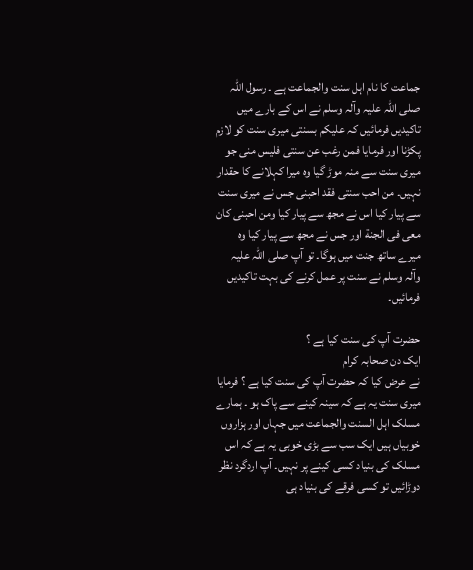جماعت کا نام اہل سنت والجماعت ہے ۔ رسول اللہ صلی اللہ علیہ وآلہ وسلم نے اس کے بارے میں تاکیدیں فرمائیں کہ علیکم بسنتی میری سنت کو لازم پکڑنا اور فرمایا فمن رغب عن سنتی فلیس منی جو میری سنت سے منہ موڑ گیا وہ میرا کہلانے کا حقدار نہیں۔ من احب سنتی فقد احبنی جس نے میری سنت سے پیار کیا اس نے مجھ سے پیار کیا ومن احبنی کان معی فی الجنة اور جس نے مجھ سے پیار کیا وہ میرے ساتھ جنت میں ہوگا۔ تو آپ صلی اللہ علیہ وآلہ وسلم نے سنت پر عمل کرنے کی بہت تاکیدیں فرمائیں۔

حضرت آپ کی سنت کیا ہے ؟
ایک دن صحابہ کرام
نے عرض کیا کہ حضرت آپ کی سنت کیا ہے ؟ فرمایا میری سنت یہ ہے کہ سینہ کینے سے پاک ہو ۔ ہمارے مسلک اہل السنت والجماعت میں جہاں اور ہزاروں خوبیاں ہیں ایک سب سے بڑی خوبی یہ ہے کہ اس مسلک کی بنیاد کسی کینے پر نہیں۔ آپ اردگرد نظر دوڑائیں تو کسی فرقے کی بنیاد ہی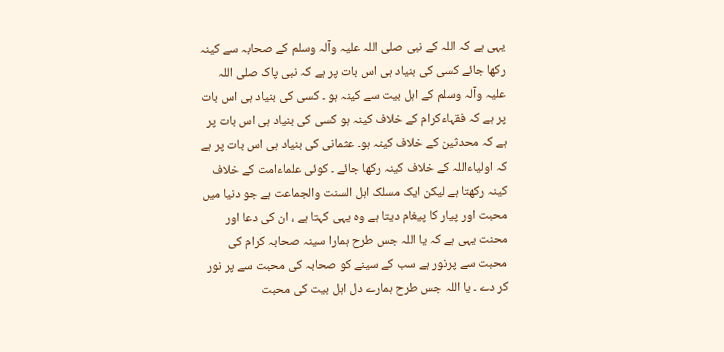یہی ہے کہ اللہ کے نبی صلی اللہ علیہ وآلہ وسلم کے صحابہ سے کینہ رکھا جائے کسی کی بنیاد ہی اس بات پر ہے کہ نبی پاک صلی اللہ علیہ وآلہ وسلم کے اہل بیت سے کینہ ہو ۔ کسی کی بنیاد ہی اس بات پر ہے کہ فقہاءکرام کے خلاف کینہ ہو کسی کی بنیاد ہی اس بات پر ہے کہ محدثین کے خلاف کینہ ہو۔ عثمانی کی بنیاد ہی اس بات پر ہے کہ اولیاءاللہ کے خلاف کینہ رکھا جائے ۔ کوئی علماءامت کے خلاف کینہ رکھتا ہے لیکن ایک مسلک اہل السنت والجماعت ہے جو دنیا میں محبت اور پیار کا پیغام دیتا ہے وہ یہی کہتا ہے ، ان کی دعا اور محنت یہی ہے کہ یا اللہ جس طرح ہمارا سینہ صحابہ کرام کی محبت سے پرنور ہے سب کے سینے کو صحابہ کی محبت سے پر نور کر دے ۔ یا اللہ جس طرح ہمارے دل اہل بیت کی محبت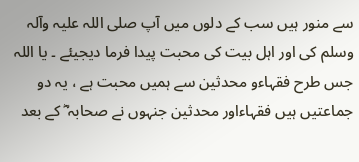سے منور ہیں سب کے دلوں میں آپ صلی اللہ علیہ وآلہ وسلم کی اور اہل بیت کی محبت پیدا فرما دیجیئے ۔ یا اللہ جس طرح فقہاءو محدثین سے ہمیں محبت ہے ، یہ دو جماعتیں ہیں فقہاءاور محدثین جنہوں نے صحابہ ؓ کے بعد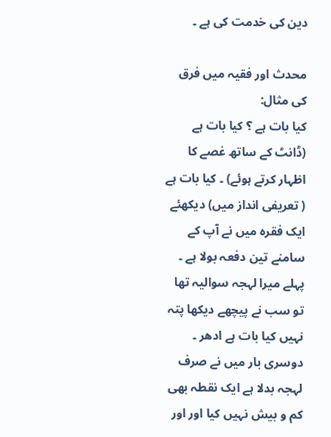دین کی خدمت کی ہے ۔

محدث اور فقیہ میں فرق کی مثال:
کیا بات ہے ؟ کیا بات ہے (ڈانٹ کے ساتھ غصے کا اظہار کرتے ہوئے) ۔ کیا بات ہے ( تعریفی انداز میں) دیکھئے ایک فقرہ میں نے آپ کے سامنے تین دفعہ بولا ہے ۔ پہلے میرا لہجہ سوالیہ تھا تو سب نے پیچھے دیکھا پتہ نہیں کیا بات ہے ادھر ۔ دوسری بار میں نے صرف لہجہ بدلا ہے ایک نقطہ بھی کم و بیش نہیں کیا اور اور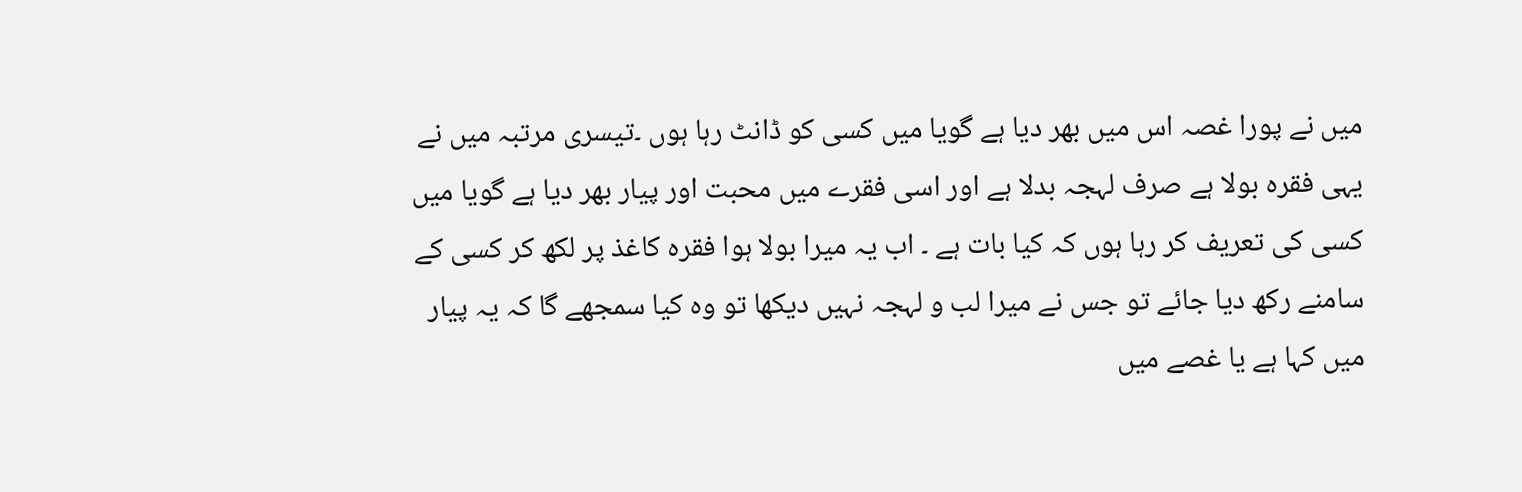میں نے پورا غصہ اس میں بھر دیا ہے گویا میں کسی کو ڈانٹ رہا ہوں ۔تیسری مرتبہ میں نے یہی فقرہ بولا ہے صرف لہجہ بدلا ہے اور اسی فقرے میں محبت اور پیار بھر دیا ہے گویا میں کسی کی تعریف کر رہا ہوں کہ کیا بات ہے ۔ اب یہ میرا بولا ہوا فقرہ کاغذ پر لکھ کر کسی کے سامنے رکھ دیا جائے تو جس نے میرا لب و لہجہ نہیں دیکھا تو وہ کیا سمجھے گا کہ یہ پیار میں کہا ہے یا غصے میں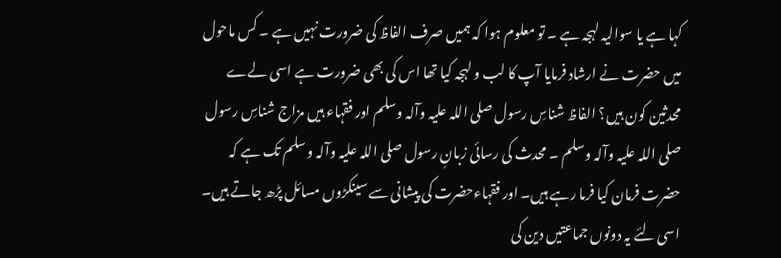کہا ہے یا سوالیہ لہجہ ہے ۔ تو معلوم ہوا کہ ہمیں صرف الفاظ کی ضرورت نہیں ہے ۔ کس ماحول میں حضرت نے ارشاد فرمایا آپ کا لب و لہجہ کیا تھا اس کی بھی ضرورت ہے اسی لےے محدثین کون ہیں؟ الفاظ شناسِ رسول صلی اللہ علیہ وآلہ وسلم اور فقہاء ہیں مزاج شناسِ رسول صلی اللہ علیہ وآلہ وسلم ۔ محدث کی رسائی زبانِ رسول صلی اللہ علیہ وآلہ وسلم تک ہے کہ حضرت فرمان کیا فرما رہے ہیں۔ اور فقہاءحضرت کی پیشانی سے سینکڑوں مسائل پڑھ جاتے ہیں۔ اسی لئے یہ دونوں جماعتیں دین کی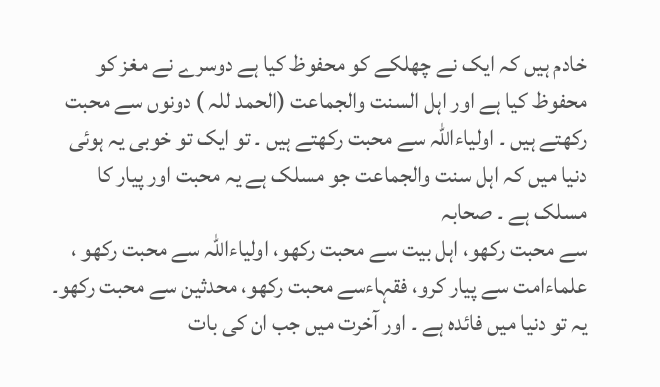خادم ہیں کہ ایک نے چھلکے کو محفوظ کیا ہے دوسرے نے مغز کو محفوظ کیا ہے اور اہل السنت والجماعت (الحمد للہ ) دونوں سے محبت رکھتے ہیں ۔ اولیاءاللہ سے محبت رکھتے ہیں ۔ تو ایک تو خوبی یہ ہوئی دنیا میں کہ اہل سنت والجماعت جو مسلک ہے یہ محبت اور پیار کا مسلک ہے ۔ صحابہ
سے محبت رکھو، اہل بیت سے محبت رکھو، اولیاءاللہ سے محبت رکھو ، علماءامت سے پیار کرو، فقہاءسے محبت رکھو، محدثین سے محبت رکھو۔ یہ تو دنیا میں فائدہ ہے ۔ اور آخرت میں جب ان کی بات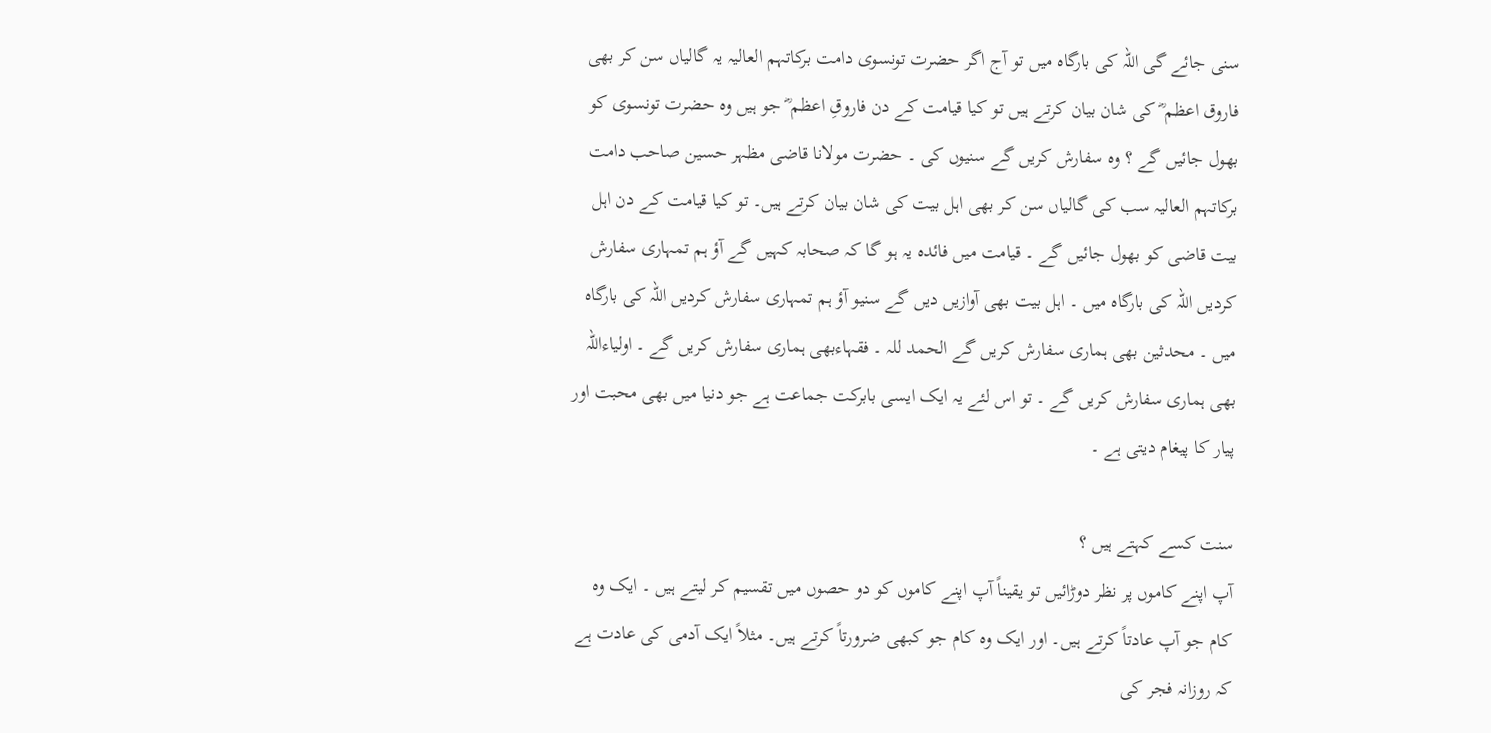سنی جائے گی اللہ کی بارگاہ میں تو آج اگر حضرت تونسوی دامت برکاتہم العالیہ یہ گالیاں سن کر بھی فاروق اعظم ؓ کی شان بیان کرتے ہیں تو کیا قیامت کے دن فاروقِ اعظم ؓ جو ہیں وہ حضرت تونسوی کو بھول جائیں گے ؟ وہ سفارش کریں گے سنیوں کی ۔ حضرت مولانا قاضی مظہر حسین صاحب دامت برکاتہم العالیہ سب کی گالیاں سن کر بھی اہل بیت کی شان بیان کرتے ہیں۔ تو کیا قیامت کے دن اہل بیت قاضی کو بھول جائیں گے ۔ قیامت میں فائدہ یہ ہو گا کہ صحابہ کہیں گے آؤ ہم تمہاری سفارش کردیں اللہ کی بارگاہ میں ۔ اہل بیت بھی آوازیں دیں گے سنیو آؤ ہم تمہاری سفارش کردیں اللہ کی بارگاہ میں ۔ محدثین بھی ہماری سفارش کریں گے الحمد للہ ۔ فقہاءبھی ہماری سفارش کریں گے ۔ اولیاءاللہ بھی ہماری سفارش کریں گے ۔ تو اس لئے یہ ایک ایسی بابرکت جماعت ہے جو دنیا میں بھی محبت اور پیار کا پیغام دیتی ہے ۔

سنت کسے کہتے ہیں ؟
آپ اپنے کاموں پر نظر دوڑائیں تو یقیناً آپ اپنے کاموں کو دو حصوں میں تقسیم کر لیتے ہیں ۔ ایک وہ کام جو آپ عادتاً کرتے ہیں۔ اور ایک وہ کام جو کبھی ضرورتاً کرتے ہیں۔ مثلاً ایک آدمی کی عادت ہے کہ روزانہ فجر کی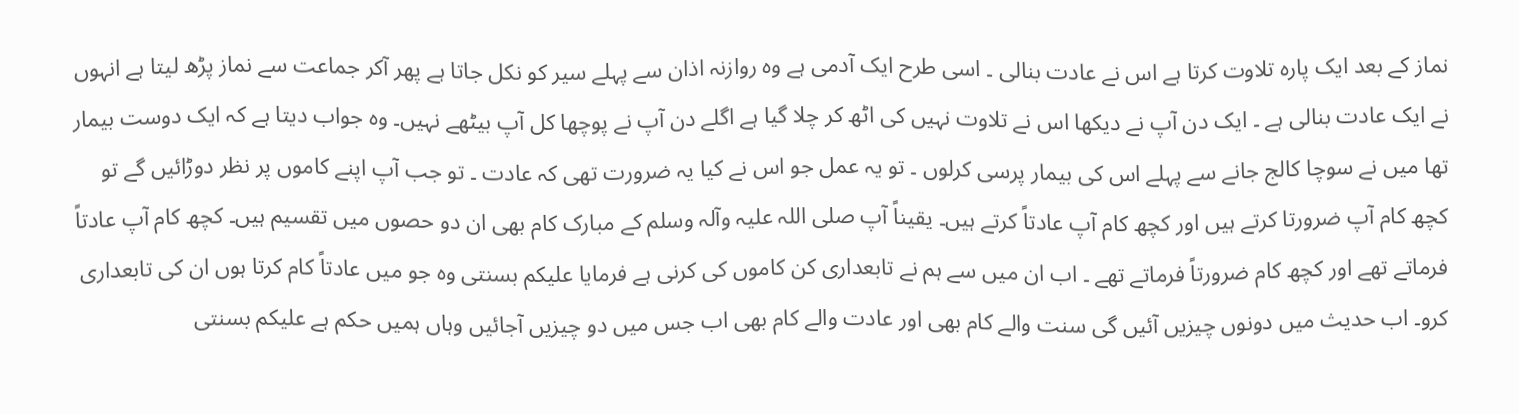نماز کے بعد ایک پارہ تلاوت کرتا ہے اس نے عادت بنالی ۔ اسی طرح ایک آدمی ہے وہ روازنہ اذان سے پہلے سیر کو نکل جاتا ہے پھر آکر جماعت سے نماز پڑھ لیتا ہے انہوں نے ایک عادت بنالی ہے ۔ ایک دن آپ نے دیکھا اس نے تلاوت نہیں کی اٹھ کر چلا گیا ہے اگلے دن آپ نے پوچھا کل آپ بیٹھے نہیں۔ وہ جواب دیتا ہے کہ ایک دوست بیمار تھا میں نے سوچا کالج جانے سے پہلے اس کی بیمار پرسی کرلوں ۔ تو یہ عمل جو اس نے کیا یہ ضرورت تھی کہ عادت ۔ تو جب آپ اپنے کاموں پر نظر دوڑائیں گے تو کچھ کام آپ ضرورتا کرتے ہیں اور کچھ کام آپ عادتاً کرتے ہیں۔ یقیناً آپ صلی اللہ علیہ وآلہ وسلم کے مبارک کام بھی ان دو حصوں میں تقسیم ہیں۔ کچھ کام آپ عادتاً فرماتے تھے اور کچھ کام ضرورتاً فرماتے تھے ۔ اب ان میں سے ہم نے تابعداری کن کاموں کی کرنی ہے فرمایا علیکم بسنتی وہ جو میں عادتاً کام کرتا ہوں ان کی تابعداری کرو۔ اب حدیث میں دونوں چیزیں آئیں گی سنت والے کام بھی اور عادت والے کام بھی اب جس میں دو چیزیں آجائیں وہاں ہمیں حکم ہے علیکم بسنتی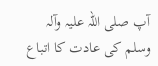آپ صلی اللہ علیہ وآلہ وسلم کی عادت کا اتباع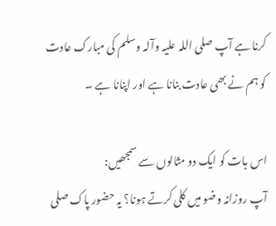کرنا ہے آپ صلی اللہ علیہ وآلہ وسلم کی مبارک عادت کو ہم نے بھی عادت بنانا ہے اور اپنانا ہے ۔

اس بات کو ایک دو مثالوں سے سمجھیں:
آپ روزانہ وضو میں کلی کرتے ہونا؟ یہ حضور پاک صلی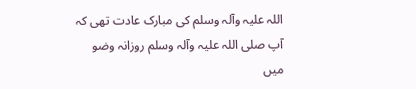اللہ علیہ وآلہ وسلم کی مبارک عادت تھی کہ آپ صلی اللہ علیہ وآلہ وسلم روزانہ وضو میں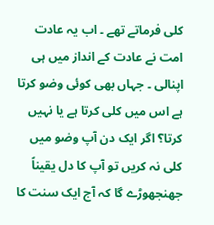کلی فرماتے تھے ۔ اب یہ عادت امت نے عادت کے انداز میں ہی اپنالی ۔ جہاں بھی کوئی وضو کرتا ہے اس میں کلی کرتا ہے یا نہیں کرتا؟ اگر ایک دن آپ وضو میں کلی نہ کریں تو آپ کا دل یقیناً جھنجھوڑے گا کہ آج ایک سنت کا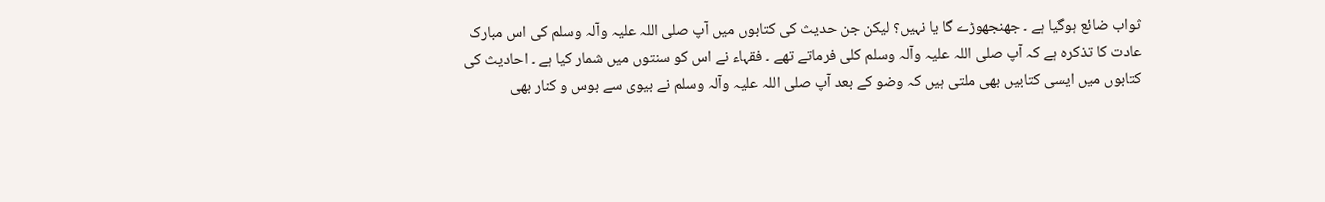ثواب ضائع ہوگیا ہے ۔ جھنجھوڑے گا یا نہیں؟ لیکن جن حدیث کی کتابوں میں آپ صلی اللہ علیہ وآلہ وسلم کی اس مبارک عادت کا تذکرہ ہے کہ آپ صلی اللہ علیہ وآلہ وسلم کلی فرماتے تھے ۔ فقہاء نے اس کو سنتوں میں شمار کیا ہے ۔ احادیث کی کتابوں میں ایسی کتابیں بھی ملتی ہیں کہ وضو کے بعد آپ صلی اللہ علیہ وآلہ وسلم نے بیوی سے بوس و کنار بھی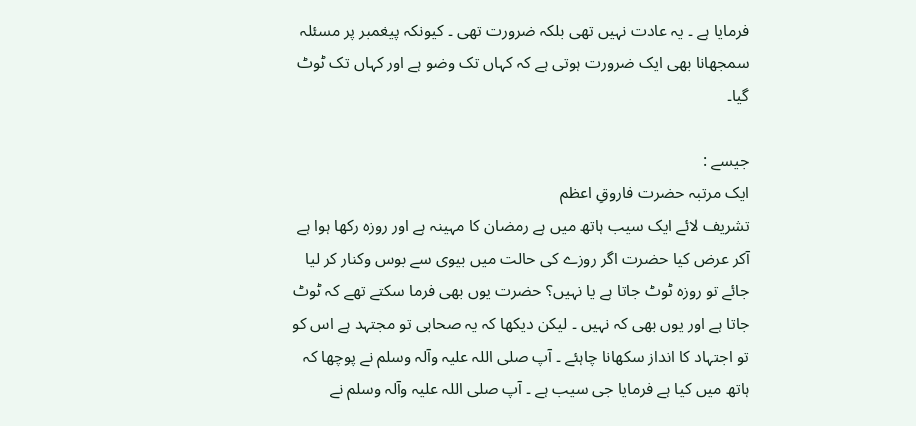فرمایا ہے ۔ یہ عادت نہیں تھی بلکہ ضرورت تھی ۔ کیونکہ پیغمبر پر مسئلہ سمجھانا بھی ایک ضرورت ہوتی ہے کہ کہاں تک وضو ہے اور کہاں تک ٹوٹ گیا۔

جیسے :
ایک مرتبہ حضرت فاروقِ اعظم
تشریف لائے ایک سیب ہاتھ میں ہے رمضان کا مہینہ ہے اور روزہ رکھا ہوا ہے آکر عرض کیا حضرت اگر روزے کی حالت میں بیوی سے بوس وکنار کر لیا جائے تو روزہ ٹوٹ جاتا ہے یا نہیں؟ حضرت یوں بھی فرما سکتے تھے کہ ٹوٹ جاتا ہے اور یوں بھی کہ نہیں ۔ لیکن دیکھا کہ یہ صحابی تو مجتہد ہے اس کو تو اجتہاد کا انداز سکھانا چاہئے ۔ آپ صلی اللہ علیہ وآلہ وسلم نے پوچھا کہ ہاتھ میں کیا ہے فرمایا جی سیب ہے ۔ آپ صلی اللہ علیہ وآلہ وسلم نے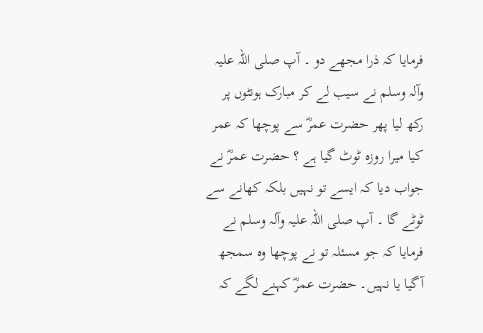فرمایا کہ ذرا مجھے دو ۔ آپ صلی اللہ علیہ وآلہ وسلم نے سیب لے کر مبارک ہونٹوں پر رکھ لیا پھر حضرت عمرؓ سے پوچھا کہ عمر کیا میرا روزہ ٹوٹ گیا ہے ؟ حضرت عمرؓ نے جواب دیا کہ ایسے تو نہیں بلکہ کھانے سے ٹوٹے گا ۔ آپ صلی اللہ علیہ وآلہ وسلم نے فرمایا کہ جو مسئلہ تو نے پوچھا وہ سمجھ آگیا یا نہیں۔ حضرت عمرؓ کہنے لگے کہ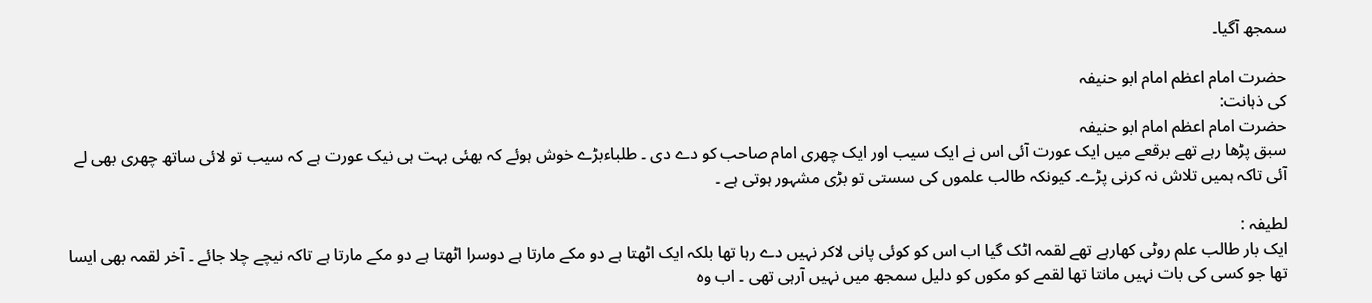سمجھ آگیا۔

حضرت امام اعظم امام ابو حنیفہ
کی ذہانت:
حضرت امام اعظم امام ابو حنیفہ
سبق پڑھا رہے تھے برقعے میں ایک عورت آئی اس نے ایک سیب اور ایک چھری امام صاحب کو دے دی ۔ طلباءبڑے خوش ہوئے کہ بھئی بہت ہی نیک عورت ہے کہ سیب تو لائی ساتھ چھری بھی لے آئی تاکہ ہمیں تلاش نہ کرنی پڑے۔ کیونکہ طالب علموں کی سستی تو بڑی مشہور ہوتی ہے ۔

لطیفہ :
ایک بار طالب علم روٹی کھارہے تھے لقمہ اٹک گیا اب اس کو کوئی پانی لاکر نہیں دے رہا تھا بلکہ ایک اٹھتا ہے دو مکے مارتا ہے دوسرا اٹھتا ہے دو مکے مارتا ہے تاکہ نیچے چلا جائے ۔ آخر لقمہ بھی ایسا تھا جو کسی کی بات نہیں مانتا تھا لقمے کو مکوں کو دلیل سمجھ میں نہیں آرہی تھی ۔ اب وہ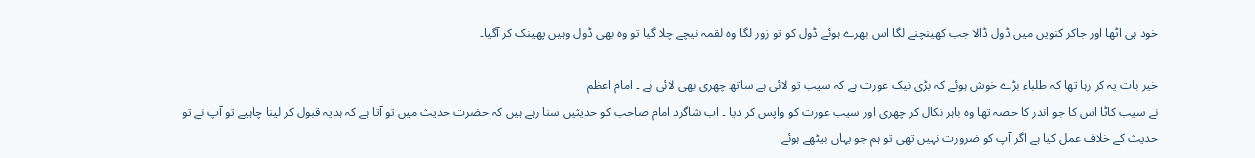خود ہی اٹھا اور جاکر کنویں میں ڈول ڈالا جب کھینچنے لگا اس بھرے ہوئے ڈول کو تو زور لگا وہ لقمہ نیچے چلا گیا تو وہ بھی ڈول وہیں پھینک کر آگیا۔

خیر بات یہ کر رہا تھا کہ طلباء بڑے خوش ہوئے کہ بڑی نیک عورت ہے کہ سیب تو لائی ہے ساتھ چھری بھی لائی ہے ۔ امام اعظم
نے سیب کاٹا اس کا جو اندر کا حصہ تھا وہ باہر نکال کر چھری اور سیب عورت کو واپس کر دیا ۔ اب شاگرد امام صاحب کو حدیثیں سنا رہے ہیں کہ حضرت حدیث میں تو آتا ہے کہ ہدیہ قبول کر لینا چاہیے تو آپ نے تو حدیث کے خلاف عمل کیا ہے اگر آپ کو ضرورت نہیں تھی تو ہم جو یہاں بیٹھے ہوئے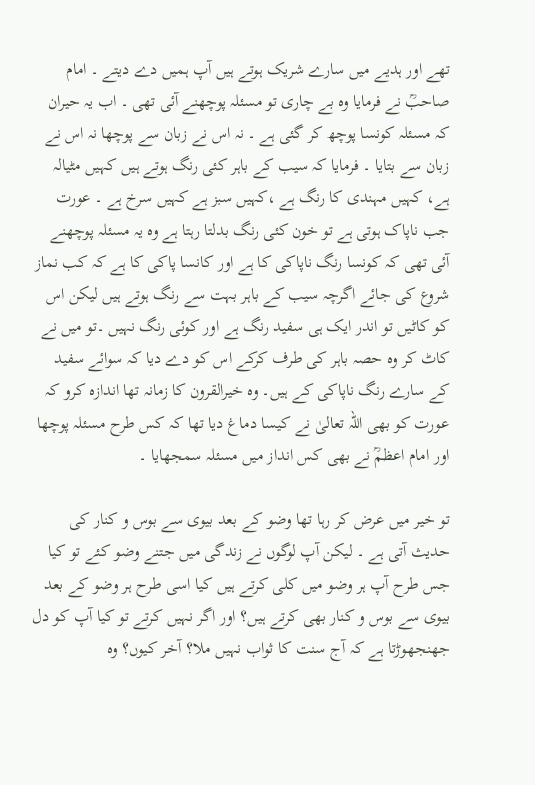تھے اور ہدیے میں سارے شریک ہوتے ہیں آپ ہمیں دے دیتے ۔ امام صاحبؒ نے فرمایا وہ بے چاری تو مسئلہ پوچھنے آئی تھی ۔ اب یہ حیران کہ مسئلہ کونسا پوچھ کر گئی ہے ۔ نہ اس نے زبان سے پوچھا نہ اس نے زبان سے بتایا ۔ فرمایا کہ سیب کے باہر کئی رنگ ہوتے ہیں کہیں مٹیالہ ہے، کہیں مہندی کا رنگ ہے ،کہیں سبز ہے کہیں سرخ ہے ۔ عورت جب ناپاک ہوتی ہے تو خون کئی رنگ بدلتا رہتا ہے وہ یہ مسئلہ پوچھنے آئی تھی کہ کونسا رنگ ناپاکی کا ہے اور کانسا پاکی کا ہے کہ کب نماز شروع کی جائے اگرچہ سیب کے باہر بہت سے رنگ ہوتے ہیں لیکن اس کو کاٹیں تو اندر ایک ہی سفید رنگ ہے اور کوئی رنگ نہیں ۔تو میں نے کاٹ کر وہ حصہ باہر کی طرف کرکے اس کو دے دیا کہ سوائے سفید کے سارے رنگ ناپاکی کے ہیں۔ وہ خیرالقرون کا زمانہ تھا اندازہ کرو کہ عورت کو بھی اللہ تعالیٰ نے کیسا دماغ دیا تھا کہ کس طرح مسئلہ پوچھا اور امام اعظمؒ نے بھی کس انداز میں مسئلہ سمجھایا ۔

تو خیر میں عرض کر رہا تھا وضو کے بعد بیوی سے بوس و کنار کی حدیث آتی ہے ۔ لیکن آپ لوگوں نے زندگی میں جتنے وضو کئے تو کیا جس طرح آپ ہر وضو میں کلی کرتے ہیں کیا اسی طرح ہر وضو کے بعد بیوی سے بوس و کنار بھی کرتے ہیں؟ اور اگر نہیں کرتے تو کیا آپ کو دل جھنجھوڑتا ہے کہ آج سنت کا ثواب نہیں ملا؟ آخر کیوں؟ وہ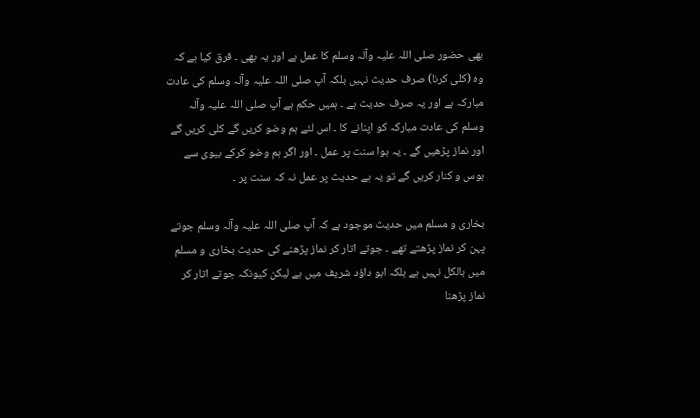بھی حضور صلی اللہ علیہ وآلہ وسلم کا عمل ہے اور یہ بھی ۔ فرق کیا ہے کہ وہ (کلی کرنا) صرف حدیث نہیں بلکہ آپ صلی اللہ علیہ وآلہ وسلم کی عادت مبارکہ ہے اور یہ صرف حدیث ہے ۔ ہمیں حکم ہے آپ صلی اللہ علیہ وآلہ وسلم کی عادت مبارکہ کو اپنانے کا ۔ اس لئے ہم وضو کریں گے کلی کریں گے اور نماز پڑھیں گے ۔ یہ ہوا سنت پر عمل ۔ اور اگر ہم وضو کرکے بیوی سے بوس و کنار کریں گے تو یہ ہے حدیث پر عمل نہ کہ سنت پر ۔

بخاری و مسلم میں حدیث موجود ہے کہ آپ صلی اللہ علیہ وآلہ وسلم جوتے پہن کر نماز پڑھتے تھے ۔ جوتے اتار کر نماز پڑھنے کی حدیث بخاری و مسلم میں بالکل نہیں ہے بلکہ ابو داؤد شریف میں ہے لیکن کیونکہ جوتے اتار کر نماز پڑھنا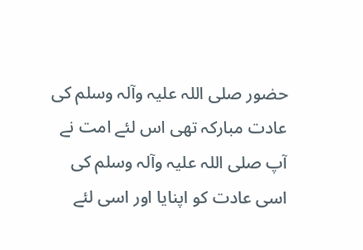حضور صلی اللہ علیہ وآلہ وسلم کی عادت مبارکہ تھی اس لئے امت نے آپ صلی اللہ علیہ وآلہ وسلم کی اسی عادت کو اپنایا اور اسی لئے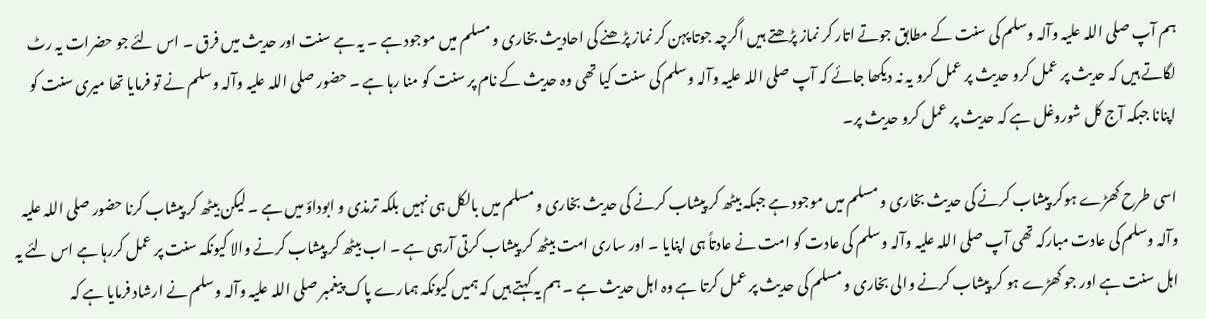ہم آپ صلی اللہ علیہ وآلہ وسلم کی سنت کے مطابق جوتے اتار کر نماز پڑھتے ہیں اگرچہ جوتا پہن کر نماز پڑھنے کی احادیث بخاری و مسلم میں موجود ہے ۔ یہ ہے سنت اور حدیث میں فرق ۔ اس لئے جو حضرات یہ رٹ لگاتے ہیں کہ حدیث پر عمل کرو حدیث پر عمل کرو یہ نہ دیکھا جائے کہ آپ صلی اللہ علیہ وآلہ وسلم کی سنت کیا تھی وہ حدیث کے نام پر سنت کو منا رہا ہے ۔ حضور صلی اللہ علیہ وآلہ وسلم نے تو فرمایا تھا میری سنت کو اپنانا جبکہ آج کل شوروغل ہے کہ حدیث پر عمل کرو حدیث پر۔

اسی طرح کھڑے ہوکر پیشاب کرنے کی حدیث بخاری و مسلم میں موجود ہے جبکہ بیٹھ کر پیشاب کرنے کی حدیث بخاری و مسلم میں بالکل ہی نہیں بلکہ ترمذی و ابوداؤ میں ہے ۔ لیکن بیٹھ کر پیشاب کرنا حضور صلی اللہ علیہ وآلہ وسلم کی عادت مبارکہ تھی آپ صلی اللہ علیہ وآلہ وسلم کی عادت کو امت نے عادتاً ہی اپنایا ۔ اور ساری امت بیٹھ کر پیشاب کرتی آرہی ہے ۔ اب بیٹھ کر پیشاب کرنے والا کیونکہ سنت پر عمل کررہا ہے اس لئے یہ اہل سنت ہے اور جو کھڑے ہو کر پیشاب کرنے والی بخاری و مسلم کی حدیث پر عمل کرتا ہے وہ اہل حدیث ہے ۔ ہم یہ کہتے ہیں کہ ہمیں کیونکہ ہمارے پاک پیغمبر صلی اللہ علیہ وآلہ وسلم نے ارشاد فرمایا ہے کہ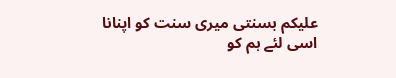علیکم بسنتی میری سنت کو اپنانا اسی لئے ہم کو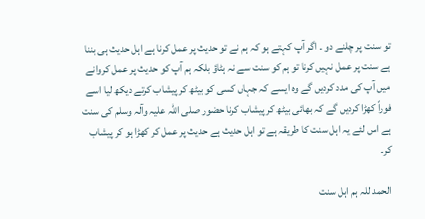تو سنت پر چلنے دو ۔ اگر آپ کہتے ہو کہ ہم نے تو حدیث پر عمل کرنا ہے اہل حدیث ہی بننا ہے سنت پر عمل نہیں کرنا تو ہم کو سنت سے نہ ہٹاؤ بلکہ ہم آپ کو حدیث پر عمل کروانے میں آپ کی مدد کردیں گے وہ ایسے کہ جہاں کسی کو بیٹھ کر پیشاب کرتے دیکھ لیا اسے فوراً کھڑا کردیں گے کہ بھائی بیٹھ کر پیشاب کرنا حضور صلی اللہ علیہ وآلہ وسلم کی سنت ہے اس لئے یہ اہل سنت کا طریقہ ہے تو اہل حدیث ہے حدیث پر عمل کر کھڑا ہو کر پیشاب کر۔

الحمد للہ ہم اہل سنت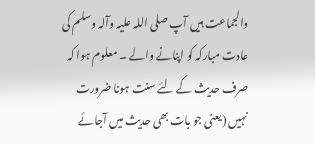والجماعت ہیں آپ صلی اللہ علیہ وآلہ وسلم کی عادت مبارکہ کو اپنانے والے ۔ معلوم ہوا کہ صرف حدیث کے لئے سنت ہونا ضرورت نہیں (یعنی جو بات بھی حدیث میں آجائے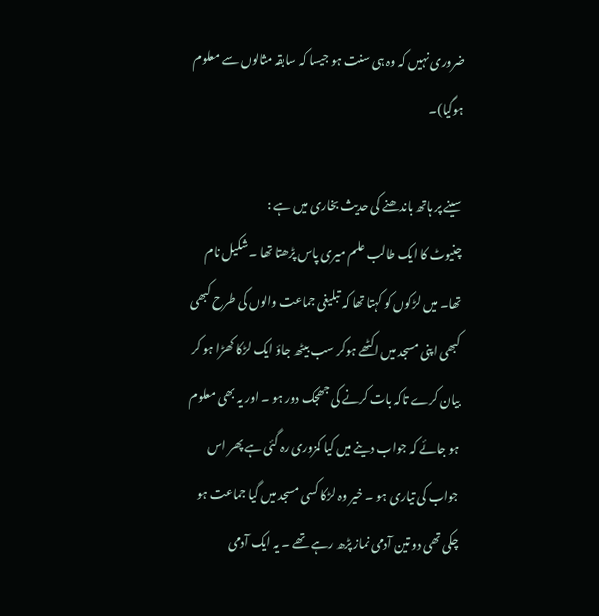ضروری نہیں کہ وہ ہی سنت ہو جیسا کہ سابقہ مثالوں سے معلوم ہوگیا)۔

سینے پر ہاتھ باندھنے کی حدیث بخاری میں ہے :
چنیوٹ کا ایک طالب علم میری پاس پڑھتا تھا ۔ شکیل نام تھا۔ میں لڑکوں کو کہتا تھا کہ تبلیغی جماعت والوں کی طرح کبھی کبھی اپنی مسجد میں اکٹھے ہوکر سب بیٹھ جاؤ ایک لڑکا کھڑا ہو کر بیان کرے تاکہ بات کرنے کی جھجک دور ہو ۔ اور یہ بھی معلوم ہو جائے کہ جواب دینے میں کیا کمزوری رہ گئی ہے پھر اس جواب کی تیاری ہو ۔ خیر وہ لڑکا کسی مسجد میں گیا جماعت ہو چکی تھی دو تین آدمی نماز پڑھ رہے تھے ۔ یہ ایک آدمی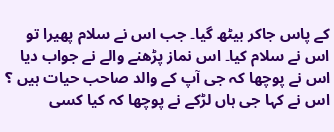کے پاس جاکر بیٹھ گیا۔ جب اس نے سلام پھیرا تو اس نے سلام کیا۔ اس نماز پڑھنے والے نے جواب دیا اس نے پوچھا کہ جی آپ کے والد صاحب حیات ہیں ؟ اس نے کہا جی ہاں لڑکے نے پوچھا کہ کیا کسی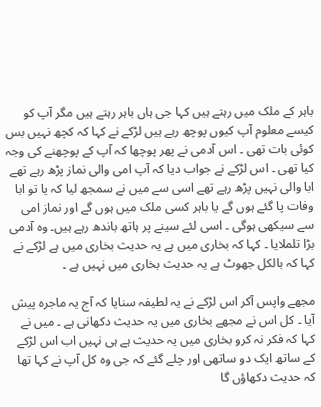باہر کے ملک میں رہتے ہیں کہا جی ہاں باہر رہتے ہیں مگر آپ کو کیسے معلوم آپ کیوں پوچھ رہے ہیں لڑکے نے کہا کہ کچھ نہیں بس کوئی بات تھی ۔ اس آدمی نے پھر پوچھا کہ آپ کے پوچھنے کی وجہ کیا تھی ۔ اس لڑکے نے جواب دیا کہ آپ امی والی نماز پڑھ رہے تھے ابا والی نہیں پڑھ رہے تھے اسی سے میں نے سمجھ لیا کہ یا تو ابا وفات پا گئے ہوں گے یا باہر کسی ملک میں ہوں گے اور نماز امی سے سیکھی ہوگی ۔ اسی لئے سینے پر ہاتھ باندھ رہے ہیں۔ وہ آدمی بڑا تلملایا ۔ کہا کہ بخاری میں ہے یہ حدیث بخاری میں ہے لڑکے نے کہا کہ بالکل جھوٹ ہے یہ حدیث بخاری میں نہیں ہے ۔

مجھے واپس آکر اس لڑکے نے یہ لطیفہ سنایا کہ آج یہ ماجرہ پیش آیا ۔ کل اس نے مجھے بخاری میں یہ حدیث دکھانی ہے ۔ میں نے کہا کہ فکر نہ کرو بخاری میں یہ حدیث ہے ہی نہیں اب اس لڑکے کے ساتھ ایک دو ساتھی اور چلے گئے کہ جی وہ کل آپ نے کہا تھا کہ حدیث دکھاؤں گا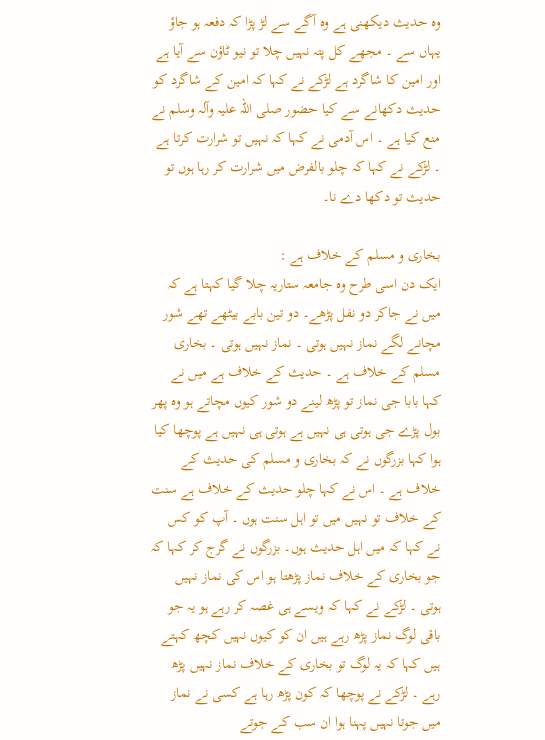وہ حدیث دیکھنی ہے وہ آگے سے لڑ پڑا کہ دفعہ ہو جاؤ یہاں سے ۔ مجھے کل پتہ نہیں چلا تو نیو ٹاؤن سے آیا ہے اور امین کا شاگرد ہے لڑکے نے کہا کہ امین کے شاگرد کو حدیث دکھانے سے کیا حضور صلی اللہ علیہ وآلہ وسلم نے منع کیا ہے ۔ اس آدمی نے کہا کہ نہیں تو شرارت کرتا ہے ۔ لڑکے نے کہا کہ چلو بالفرض میں شرارت کر رہا ہوں تو حدیث تو دکھا دے نا۔

بخاری و مسلم کے خلاف ہے :
ایک دن اسی طرح وہ جامعہ ستاریہ چلا گیا کہتا ہے کہ میں نے جاکر دو نفل پڑھے۔ دو تین بابے بیٹھے تھے شور مچانے لگے نماز نہیں ہوتی ۔ نماز نہیں ہوتی ۔ بخاری مسلم کے خلاف ہے ۔ حدیث کے خلاف ہے میں نے کہا بابا جی نماز تو پڑھ لینے دو شور کیوں مچاتے ہو وہ پھر بول پڑے جی ہوتی ہی نہیں ہے ہوتی ہی نہیں ہے پوچھا کیا ہوا کہا بزرگوں نے کہ بخاری و مسلم کی حدیث کے خلاف ہے ۔ اس نے کہا چلو حدیث کے خلاف ہے سنت کے خلاف تو نہیں میں تو اہل سنت ہوں ۔ آپ کو کس نے کہا کہ میں اہل حدیث ہوں۔ بزرگوں نے گرج کر کہا کہ جو بخاری کے خلاف نماز پڑھتا ہو اس کی نماز نہیں ہوتی ۔ لڑکے نے کہا کہ ویسے ہی غصہ کر رہے ہو یہ جو باقی لوگ نماز پڑھ رہے ہیں ان کو کیوں نہیں کچھ کہتے ہیں کہا کہ یہ لوگ تو بخاری کے خلاف نماز نہیں پڑھ رہے ۔ لڑکے نے پوچھا کہ کون پڑھ رہا ہے کسی نے نماز میں جوتا نہیں پہنا ہوا ان سب کے جوتے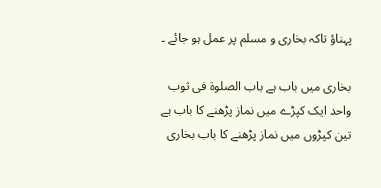پہناؤ تاکہ بخاری و مسلم پر عمل ہو جائے ۔

بخاری میں باب ہے باب الصلوة فی ثوب واحد ایک کپڑے میں نماز پڑھنے کا باب ہے تین کپڑوں میں نماز پڑھنے کا باب بخاری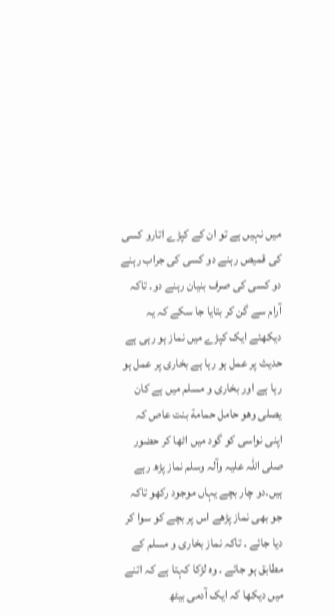میں نہیں ہے تو ان کے کپڑے اتارو کسی کی قمیص رہنے دو کسی کی جراب رہنے دو کسی کی صرف بنیان رہنے دو۔ تاکہ آرام سے گن کر بتایا جا سکے کہ یہ دیکھئے ایک کپڑے میں نماز ہو رہی ہے حدیث پر عمل ہو رہا ہے بخاری پر عمل ہو رہا ہے اور بخاری و مسلم میں ہے کان یصلی وھو حامل حمامة بنت عاص کہ اپنی نواسی کو گود میں اٹھا کر حضور صلی اللہ علیہ وآلہ وسلم نماز پڑھ رہے ہیں۔دو چار بچے یہاں موجود رکھو تاکہ جو بھی نماز پڑھے اس پر بچے کو سوا کر دیا جائے ۔ تاکہ نماز بخاری و مسلم کے مطابق ہو جائے ۔ وہ لڑکا کہتا ہے کہ اتنے میں دیکھا کہ ایک آدمی بیٹھ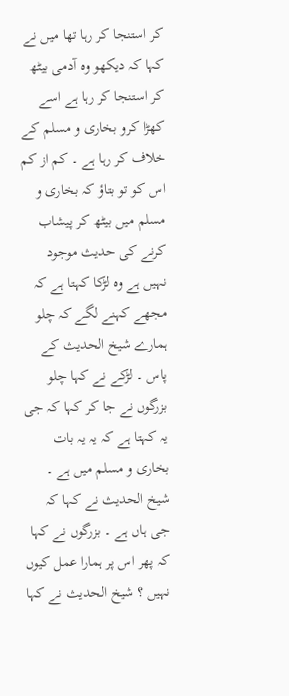کر استنجا کر رہا تھا میں نے کہا کہ دیکھو وہ آدمی بیٹھ کر استنجا کر رہا ہے اسے کھڑا کرو بخاری و مسلم کے خلاف کر رہا ہے ۔ کم از کم اس کو تو بتاؤ کہ بخاری و مسلم میں بیٹھ کر پیشاب کرنے کی حدیث موجود نہیں ہے وہ لڑکا کہتا ہے کہ مجھے کہنے لگے کہ چلو ہمارے شیخ الحدیث کے پاس ۔ لڑکے نے کہا چلو بزرگوں نے جا کر کہا کہ جی یہ کہتا ہے کہ یہ یہ بات بخاری و مسلم میں ہے ۔ شیخ الحدیث نے کہا کہ جی ہاں ہے ۔ بزرگوں نے کہا کہ پھر اس پر ہمارا عمل کیوں نہیں ؟ شیخ الحدیث نے کہا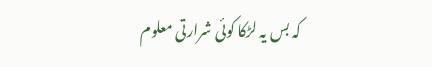کہ بس یہ لڑکا کوئی شرارتی معلوم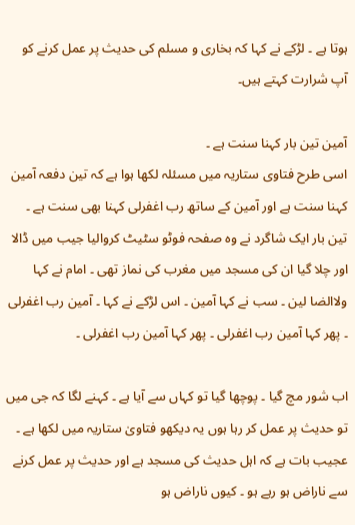ہوتا ہے ۔ لڑکے نے کہا کہ بخاری و مسلم کی حدیث پر عمل کرنے کو آپ شرارت کہتے ہیں۔

آمین تین بار کہنا سنت ہے ۔
اسی طرح فتاوی ستاریہ میں مسئلہ لکھا ہوا ہے کہ تین دفعہ آمین کہنا سنت ہے اور آمین کے ساتھ رب اغفرلی کہنا بھی سنت ہے ۔ تین بار ایک شاگرد نے وہ صفحہ فوٹو سٹیٹ کروالیا جیب میں ڈالا اور چلا گیا ان کی مسجد میں مغرب کی نماز تھی ۔ امام نے کہا ولاالضا لین ۔ سب نے کہا آمین ۔ اس لڑکے نے کہا ۔ آمین رب اغفرلی ۔ پھر کہا آمین رب اغفرلی ۔ پھر کہا آمین رب اغفرلی ۔

اب شور مچ گیا ۔ پوچھا گیا تو کہاں سے آیا ہے ۔ کہنے لگا کہ جی میں تو حدیث پر عمل کر رہا ہوں یہ دیکھو فتاویٰ ستاریہ میں لکھا ہے ۔ عجیب بات ہے کہ اہل حدیث کی مسجد ہے اور حدیث پر عمل کرنے سے ناراض ہو رہے ہو ۔ کیوں ناراض ہو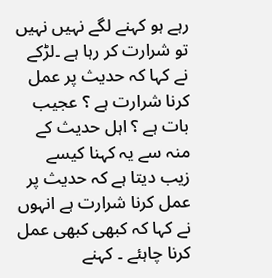رہے ہو کہنے لگے نہیں نہیں تو شرارت کر رہا ہے ۔لڑکے نے کہا کہ حدیث پر عمل کرنا شرارت ہے ؟ عجیب بات ہے ؟ اہل حدیث کے منہ سے یہ کہنا کیسے زیب دیتا ہے کہ حدیث پر عمل کرنا شرارت ہے انہوں نے کہا کہ کبھی کبھی عمل کرنا چاہئے ۔ کہنے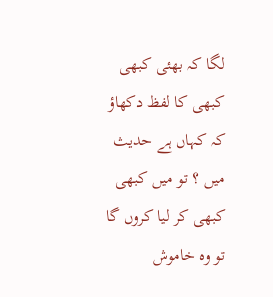لگا کہ بھئی کبھی کبھی کا لفظ دکھاؤ کہ کہاں ہے حدیث میں ؟ تو میں کبھی کبھی کر لیا کروں گا تو وہ خاموش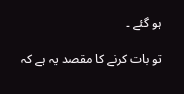ہو گئے ۔

تو بات کرنے کا مقصد یہ ہے کہ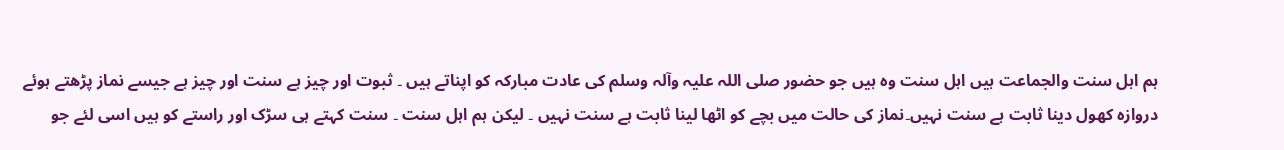ہم اہل سنت والجماعت ہیں اہل سنت وہ ہیں جو حضور صلی اللہ علیہ وآلہ وسلم کی عادت مبارکہ کو اپناتے ہیں ۔ ثبوت اور چیز ہے سنت اور چیز ہے جیسے نماز پڑھتے ہوئے دروازہ کھول دینا ثابت ہے سنت نہیں۔نماز کی حالت میں بچے کو اٹھا لینا ثابت ہے سنت نہیں ۔ لیکن ہم اہل سنت ۔ سنت کہتے ہی سڑک اور راستے کو ہیں اسی لئے جو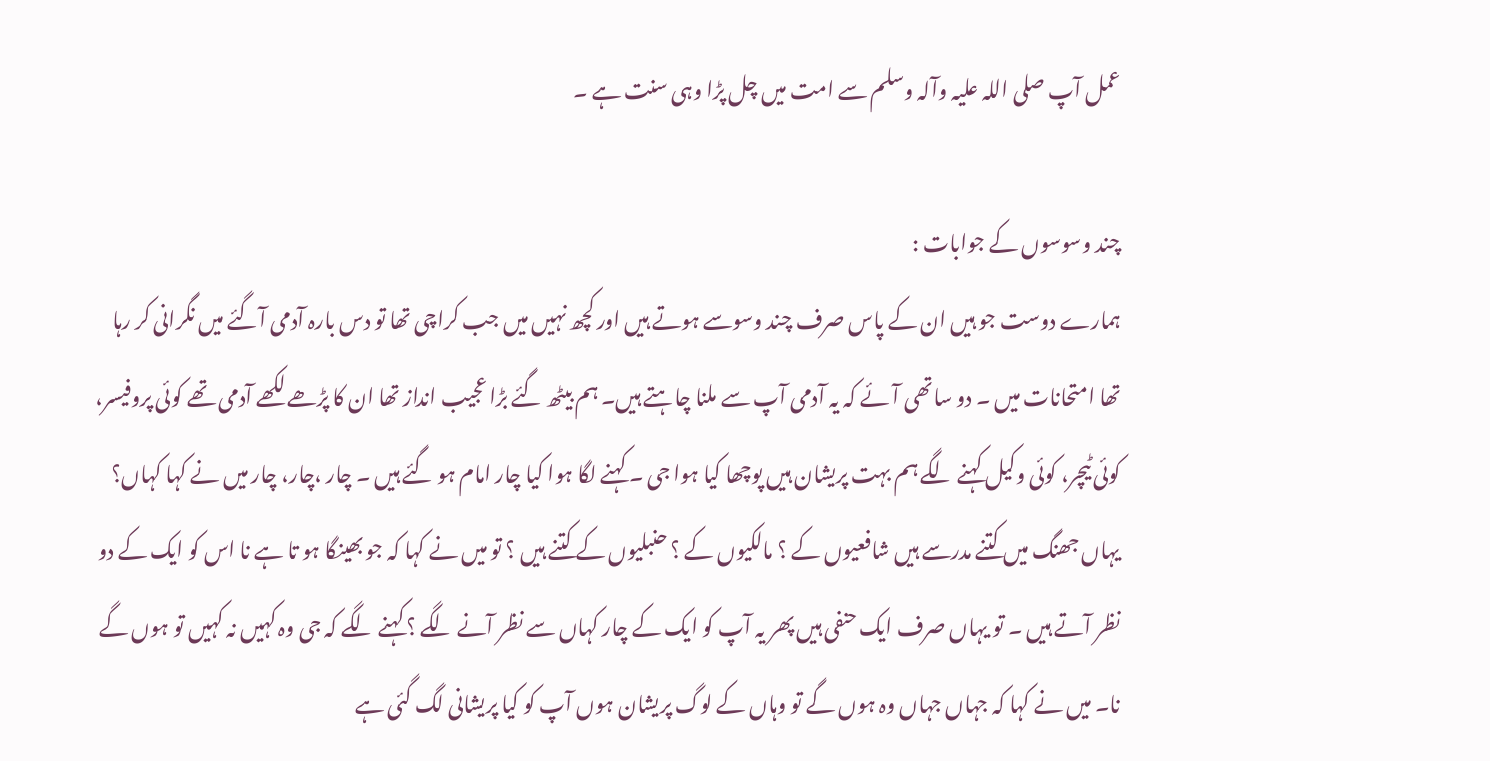عمل آپ صلی اللہ علیہ وآلہ وسلم سے امت میں چل پڑا وہی سنت ہے ۔

چند وسوسوں کے جوابات :
ہمارے دوست جو ہیں ان کے پاس صرف چند وسوسے ہوتے ہیں اور کچھ نہیں میں جب کراچی تھا تو دس بارہ آدمی آگئے میں نگرانی کر رہا تھا امتحانات میں ۔ دو ساتھی آئے کہ یہ آدمی آپ سے ملنا چاہتے ہیں۔ ہم بیٹھ گئے بڑا عجیب انداز تھا ان کا پڑھے لکھے آدمی تھے کوئی پروفیسر، کوئی ٹیچر، کوئی وکیل کہنے لگے ہم بہت پریشان ہیں پوچھا کیا ہوا جی ۔ کہنے لگا ہوا کیا چار امام ہو گئے ہیں ۔ چار ،چار، چار میں نے کہا کہاں؟ یہاں جھنگ میں کتنے مدرسے ہیں شافعیوں کے ؟ مالکیوں کے ؟ حنبلیوں کے کتنے ہیں ؟ تو میں نے کہا کہ جو بھینگا ہو تا ہے نا اس کو ایک کے دو نظر آتے ہیں ۔ تو یہاں صرف ایک حنفی ہیں پھر یہ آپ کو ایک کے چار کہاں سے نظر آنے لگے ؟ کہنے لگے کہ جی وہ کہیں نہ کہیں تو ہوں گے نا۔ میں نے کہا کہ جہاں جہاں وہ ہوں گے تو وہاں کے لوگ پریشان ہوں آپ کو کیا پریشانی لگ گئی ہے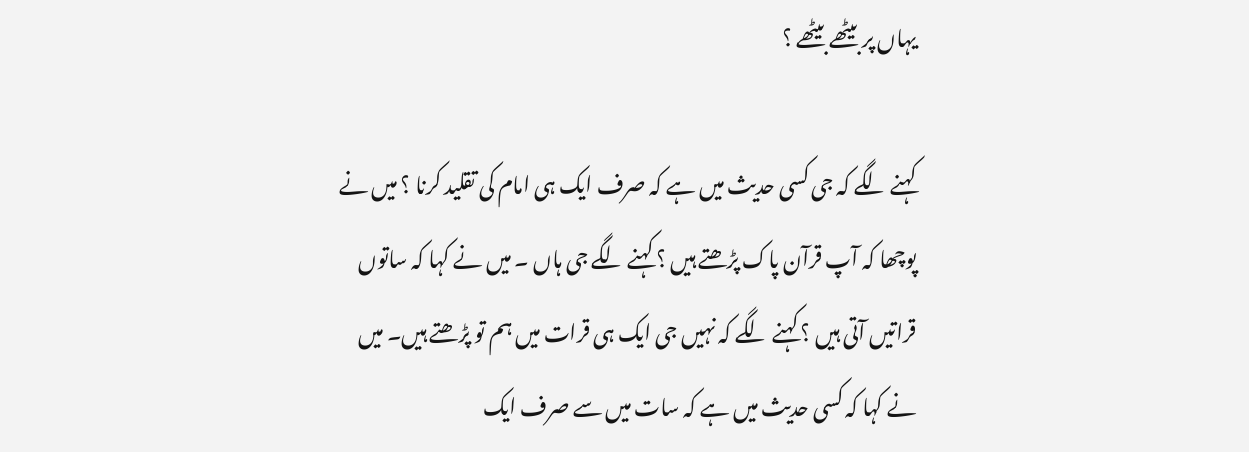یہاں پر بیٹھے بیٹھے ؟

کہنے لگے کہ جی کسی حدیث میں ہے کہ صرف ایک ہی امام کی تقلید کرنا ؟ میں نے پوچھا کہ آپ قرآن پاک پڑھتے ہیں ؟ کہنے لگے جی ہاں ۔ میں نے کہا کہ ساتوں قراتیں آتی ہیں ؟ کہنے لگے کہ نہیں جی ایک ہی قرات میں ہم تو پڑھتے ہیں۔ میں نے کہا کہ کسی حدیث میں ہے کہ سات میں سے صرف ایک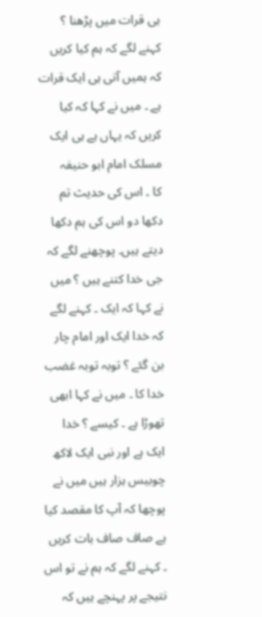ہی قرات میں پڑھنا ؟ کہنے لگے کہ ہم کیا کریں کہ ہمیں آتی ہی ایک قرات ہے ۔ میں نے کہا کہ کیا کریں کہ یہاں ہے ہی ایک مسلک امام ابو حنیفہ
کا ۔ اس کی حدیث تم دکھا دو اس کی ہم دکھا دیتے ہیں۔ پوچھنے لگے کہ جی خدا کتنے ہیں ؟ میں نے کہا کہ ایک ۔ کہنے لگے کہ خدا ایک اور امام چار بن گئے ؟ توبہ توبہ غضب خدا کا ۔ میں نے کہا ابھی تھوڑا ہے ۔ کیسے ؟ خدا ایک ہے اور نبی ایک لاکھ چوبیس ہزار ہیں میں نے پوچھا کہ آپ کا مقصد کیا ہے صاف صاف بات کریں ۔ کہنے لگے کہ ہم نے تو اس نتیجے پر پہنچے ہیں کہ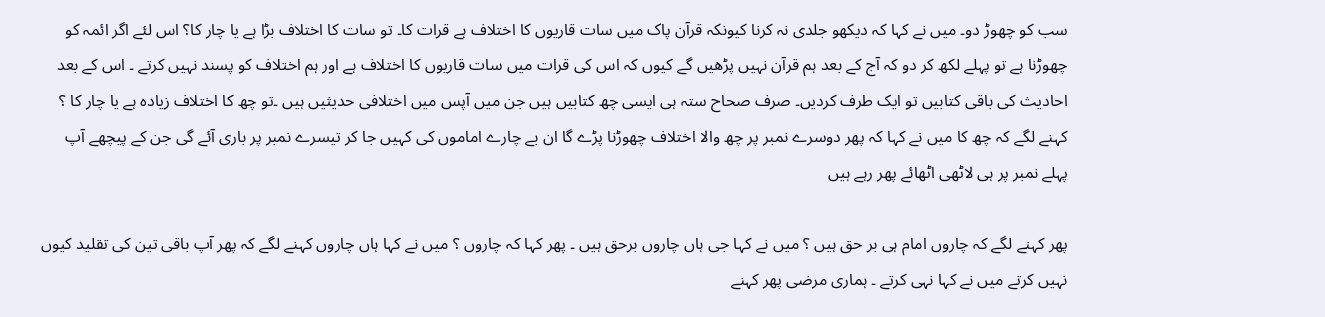سب کو چھوڑ دو۔ میں نے کہا کہ دیکھو جلدی نہ کرنا کیونکہ قرآن پاک میں سات قاریوں کا اختلاف ہے قرات کا۔ تو سات کا اختلاف بڑا ہے یا چار کا؟ اس لئے اگر ائمہ کو چھوڑنا ہے تو پہلے لکھ کر دو کہ آج کے بعد ہم قرآن نہیں پڑھیں گے کیوں کہ اس کی قرات میں سات قاریوں کا اختلاف ہے اور ہم اختلاف کو پسند نہیں کرتے ۔ اس کے بعد احادیث کی باقی کتابیں تو ایک طرف کردیں۔ صرف صحاح ستہ ہی ایسی چھ کتابیں ہیں جن میں آپس میں اختلافی حدیثیں ہیں ۔تو چھ کا اختلاف زیادہ ہے یا چار کا ؟ کہنے لگے کہ چھ کا میں نے کہا کہ پھر دوسرے نمبر پر چھ والا اختلاف چھوڑنا پڑے گا ان بے چارے اماموں کی کہیں جا کر تیسرے نمبر پر باری آئے گی جن کے پیچھے آپ پہلے نمبر پر ہی لاٹھی اٹھائے پھر رہے ہیں

پھر کہنے لگے کہ چاروں امام ہی بر حق ہیں ؟ میں نے کہا جی ہاں چاروں برحق ہیں ۔ پھر کہا کہ چاروں ؟ میں نے کہا ہاں چاروں کہنے لگے کہ پھر آپ باقی تین کی تقلید کیوں نہیں کرتے میں نے کہا نہی کرتے ۔ ہماری مرضی پھر کہنے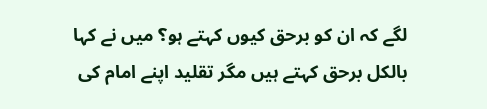لگے کہ ان کو برحق کیوں کہتے ہو؟ میں نے کہا بالکل برحق کہتے ہیں مگر تقلید اپنے امام کی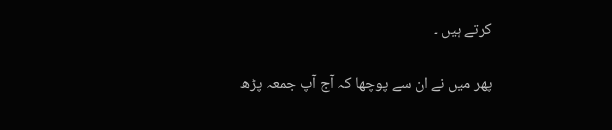کرتے ہیں ۔

پھر میں نے ان سے پوچھا کہ آج آپ جمعہ پڑھ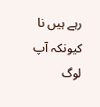رہے ہیں نا کیونکہ آپ لوگ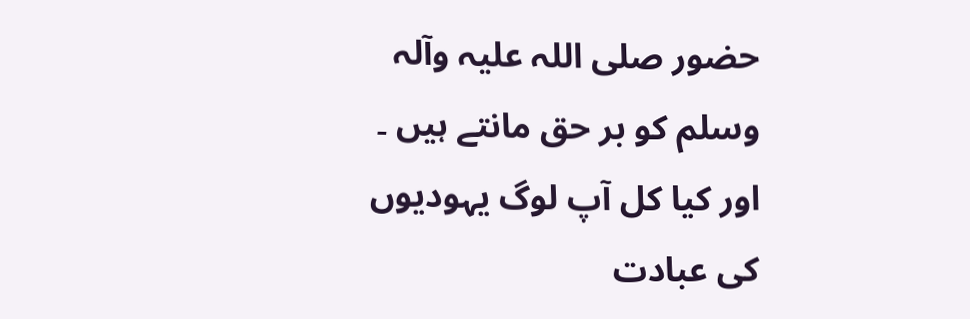حضور صلی اللہ علیہ وآلہ وسلم کو بر حق مانتے ہیں ۔ اور کیا کل آپ لوگ یہودیوں کی عبادت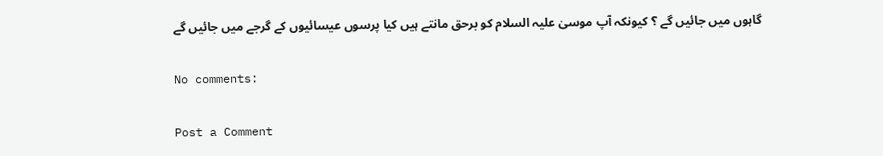گاہوں میں جائیں گے ؟ کیونکہ آپ موسیٰ علیہ السلام کو برحق مانتے ہیں کیا پرسوں عیسائیوں کے گرجے میں جائیں گے

No comments:

Post a Comment